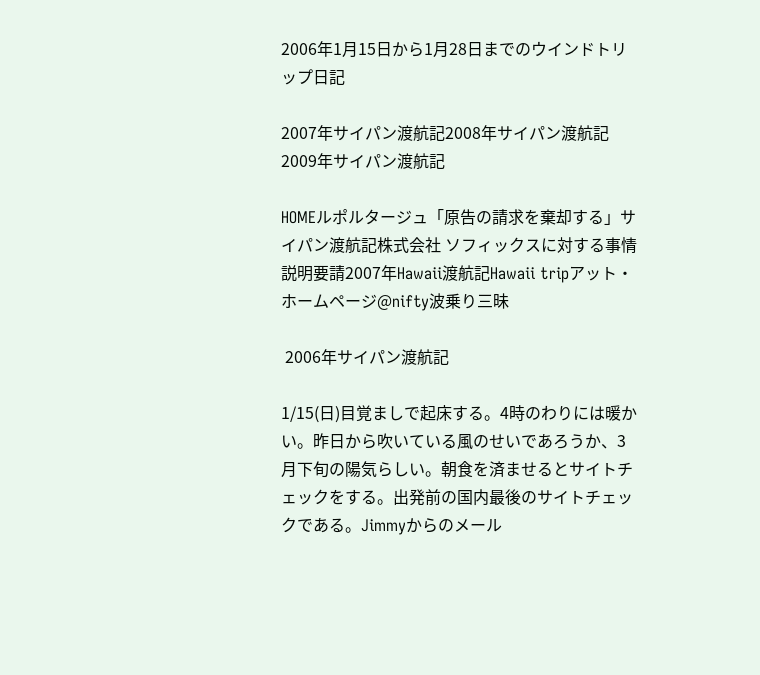2006年1月15日から1月28日までのウインドトリップ日記

2007年サイパン渡航記2008年サイパン渡航記2009年サイパン渡航記

HOMEルポルタージュ「原告の請求を棄却する」サイパン渡航記株式会社 ソフィックスに対する事情説明要請2007年Hawaii渡航記Hawaii tripアット・ホームページ@nifty波乗り三昧

 2006年サイパン渡航記

1/15(日)目覚ましで起床する。4時のわりには暖かい。昨日から吹いている風のせいであろうか、3月下旬の陽気らしい。朝食を済ませるとサイトチェックをする。出発前の国内最後のサイトチェックである。Jimmyからのメール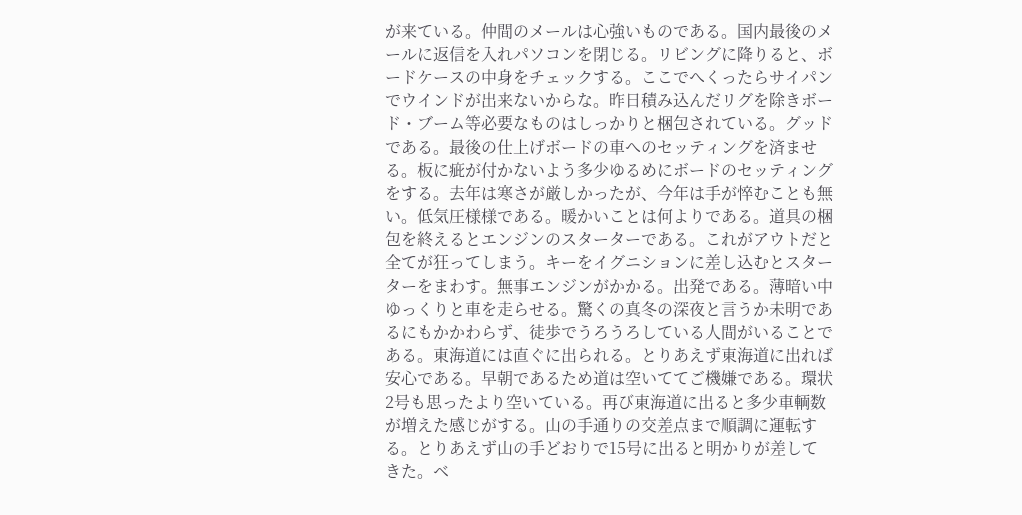が来ている。仲間のメールは心強いものである。国内最後のメールに返信を入れパソコンを閉じる。リビングに降りると、ボードケースの中身をチェックする。ここでへくったらサイパンでウインドが出来ないからな。昨日積み込んだリグを除きボード・ブーム等必要なものはしっかりと梱包されている。グッドである。最後の仕上げボードの車へのセッティングを済ませる。板に疵が付かないよう多少ゆるめにボードのセッティングをする。去年は寒さが厳しかったが、今年は手が悴むことも無い。低気圧様様である。暖かいことは何よりである。道具の梱包を終えるとエンジンのスターターである。これがアウトだと全てが狂ってしまう。キーをイグニションに差し込むとスターターをまわす。無事エンジンがかかる。出発である。薄暗い中ゆっくりと車を走らせる。驚くの真冬の深夜と言うか未明であるにもかかわらず、徒歩でうろうろしている人間がいることである。東海道には直ぐに出られる。とりあえず東海道に出れば安心である。早朝であるため道は空いててご機嫌である。環状2号も思ったより空いている。再び東海道に出ると多少車輌数が増えた感じがする。山の手通りの交差点まで順調に運転する。とりあえず山の手どおりで15号に出ると明かりが差してきた。ベ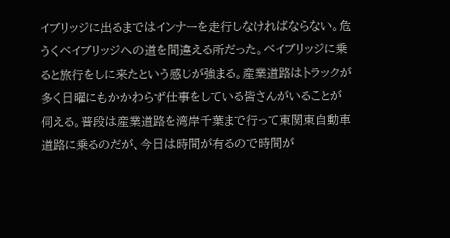イブリッジに出るまではインナーを走行しなければならない。危うくベイブリッジへの道を間違える所だった。ベイブリッジに乗ると旅行をしに来たという感じが強まる。産業道路はトラックが多く日曜にもかかわらず仕事をしている皆さんがいることが伺える。普段は産業道路を湾岸千葉まで行って東関東自動車道路に乗るのだが、今日は時間が有るので時間が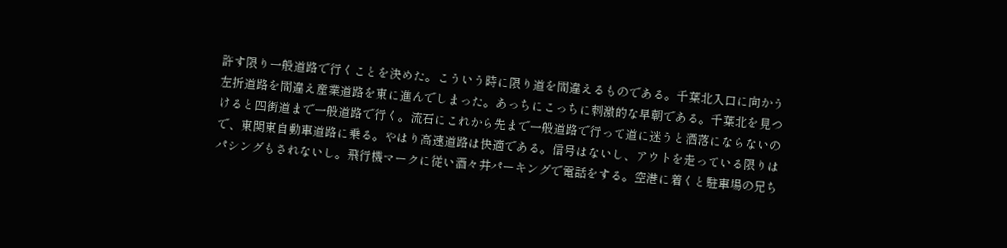許す限り一般道路で行くことを決めた。こういう時に限り道を間違えるものである。千葉北入口に向かう左折道路を間違え産業道路を東に進んでしまった。あっちにこっちに刺激的な早朝である。千葉北を見つけると四街道まで一般道路で行く。流石にこれから先まで一般道路で行って道に迷うと洒落にならないので、東関東自動車道路に乗る。やはり高速道路は快適である。信号はないし、アウトを走っている限りはパシングもされないし。飛行機マークに従い酒々井パーキングで電話をする。空港に着くと駐車場の兄ち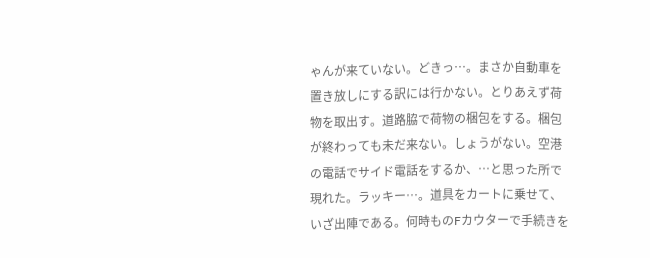ゃんが来ていない。どきっ…。まさか自動車を置き放しにする訳には行かない。とりあえず荷物を取出す。道路脇で荷物の梱包をする。梱包が終わっても未だ来ない。しょうがない。空港の電話でサイド電話をするか、…と思った所で現れた。ラッキー…。道具をカートに乗せて、いざ出陣である。何時ものFカウターで手続きを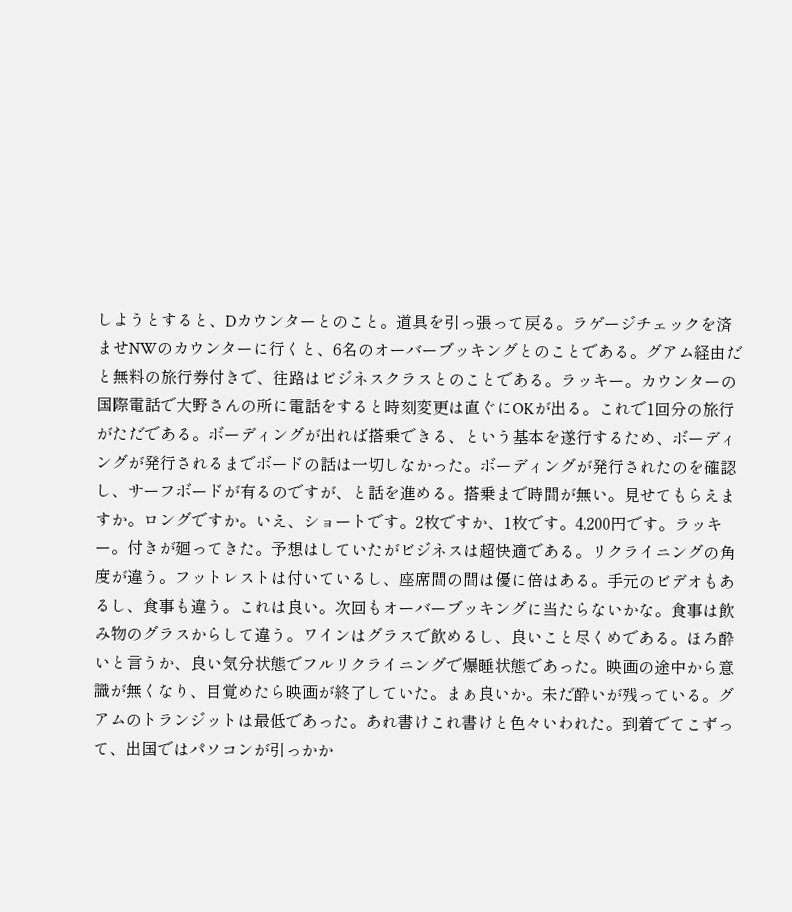しようとすると、Dカウンターとのこと。道具を引っ張って戻る。ラゲージチェックを済ませNWのカウンターに行くと、6名のオーバーブッキングとのことである。グアム経由だと無料の旅行券付きで、往路はビジネスクラスとのことである。ラッキー。カウンターの国際電話で大野さんの所に電話をすると時刻変更は直ぐにOKが出る。これで1回分の旅行がただである。ボーディングが出れば搭乗できる、という基本を遂行するため、ボーディングが発行されるまでボードの話は一切しなかった。ボーディングが発行されたのを確認し、サーフボードが有るのですが、と話を進める。搭乗まで時間が無い。見せてもらえますか。ロングですか。いえ、ショートです。2枚ですか、1枚です。4,200円です。ラッキー。付きが廻ってきた。予想はしていたがビジネスは超快適である。リクライニングの角度が違う。フットレストは付いているし、座席間の間は優に倍はある。手元のビデオもあるし、食事も違う。これは良い。次回もオーバーブッキングに当たらないかな。食事は飲み物のグラスからして違う。ワインはグラスで飲めるし、良いこと尽くめである。ほろ酔いと言うか、良い気分状態でフルリクライニングで爆睡状態であった。映画の途中から意識が無くなり、目覚めたら映画が終了していた。まぁ良いか。未だ酔いが残っている。グアムのトランジットは最低であった。あれ書けこれ書けと色々いわれた。到着でてこずって、出国ではパソコンが引っかか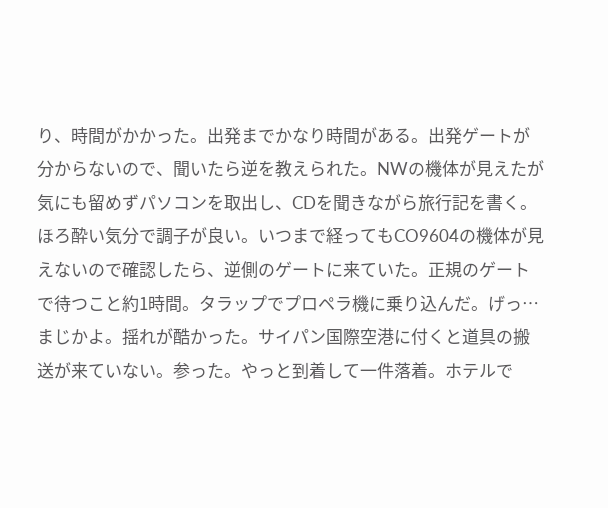り、時間がかかった。出発までかなり時間がある。出発ゲートが分からないので、聞いたら逆を教えられた。NWの機体が見えたが気にも留めずパソコンを取出し、CDを聞きながら旅行記を書く。ほろ酔い気分で調子が良い。いつまで経ってもCO9604の機体が見えないので確認したら、逆側のゲートに来ていた。正規のゲートで待つこと約1時間。タラップでプロペラ機に乗り込んだ。げっ…まじかよ。揺れが酷かった。サイパン国際空港に付くと道具の搬送が来ていない。参った。やっと到着して一件落着。ホテルで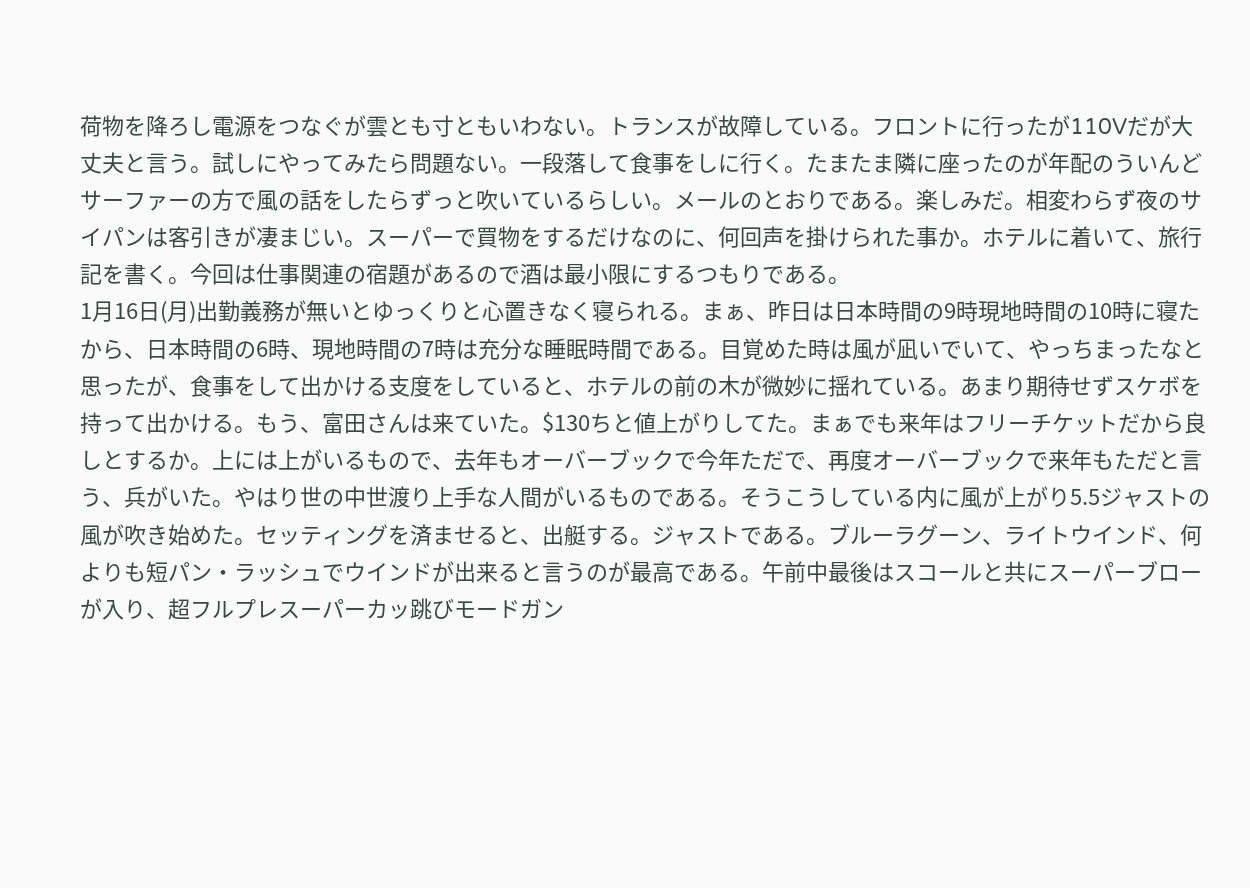荷物を降ろし電源をつなぐが雲とも寸ともいわない。トランスが故障している。フロントに行ったが110Vだが大丈夫と言う。試しにやってみたら問題ない。一段落して食事をしに行く。たまたま隣に座ったのが年配のういんどサーファーの方で風の話をしたらずっと吹いているらしい。メールのとおりである。楽しみだ。相変わらず夜のサイパンは客引きが凄まじい。スーパーで買物をするだけなのに、何回声を掛けられた事か。ホテルに着いて、旅行記を書く。今回は仕事関連の宿題があるので酒は最小限にするつもりである。
1月16日(月)出勤義務が無いとゆっくりと心置きなく寝られる。まぁ、昨日は日本時間の9時現地時間の10時に寝たから、日本時間の6時、現地時間の7時は充分な睡眠時間である。目覚めた時は風が凪いでいて、やっちまったなと思ったが、食事をして出かける支度をしていると、ホテルの前の木が微妙に揺れている。あまり期待せずスケボを持って出かける。もう、富田さんは来ていた。$130ちと値上がりしてた。まぁでも来年はフリーチケットだから良しとするか。上には上がいるもので、去年もオーバーブックで今年ただで、再度オーバーブックで来年もただと言う、兵がいた。やはり世の中世渡り上手な人間がいるものである。そうこうしている内に風が上がり5.5ジャストの風が吹き始めた。セッティングを済ませると、出艇する。ジャストである。ブルーラグーン、ライトウインド、何よりも短パン・ラッシュでウインドが出来ると言うのが最高である。午前中最後はスコールと共にスーパーブローが入り、超フルプレスーパーカッ跳びモードガン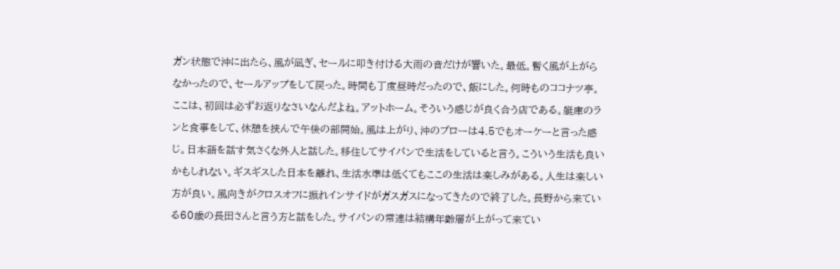ガン状態で沖に出たら、風が凪ぎ、セールに叩き付ける大雨の音だけが響いた。最低。暫く風が上がらなかったので、セールアップをして戻った。時間も丁度昼時だったので、飯にした。何時ものココナツ亭。ここは、初回は必ずお返りなさいなんだよね。アットホーム。そういう感じが良く合う店である。艇庫のランと食事をして、休憩を挟んで午後の部開始。風は上がり、沖のブローは4.5でもオーケーと言った感じ。日本語を話す気さくな外人と話した。移住してサイパンで生活をしていると言う。こういう生活も良いかもしれない。ギスギスした日本を離れ、生活水準は低くてもここの生活は楽しみがある。人生は楽しい方が良い。風向きがクロスオフに振れインサイドがガスガスになってきたので終了した。長野から来ている60歳の長田さんと言う方と話をした。サイパンの常連は結構年齢層が上がって来てい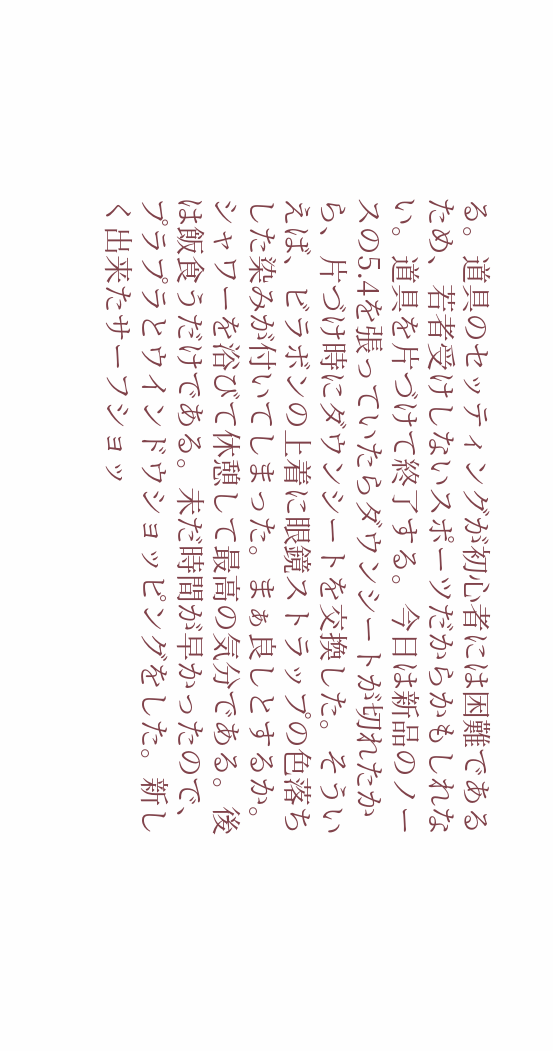る。道具のセッティングが初心者には困難であるため、若者受けしないスポーツだからかもしれない。道具を片づけて終了する。今日は新品のノースの5.4を張っていたらダウンシートが切れたから、片づけ時にダウンシートを交換した。そういえば、ビラボンの上着に眼鏡ストラップの色落ちした染みが付いてしまった。まぁ良しとするか。シャワーを浴びて休憩して最高の気分である。後は飯食うだけである。未だ時間が早かったので、プラプラとウインドウショッピングをした。新しく出来たサーフショッ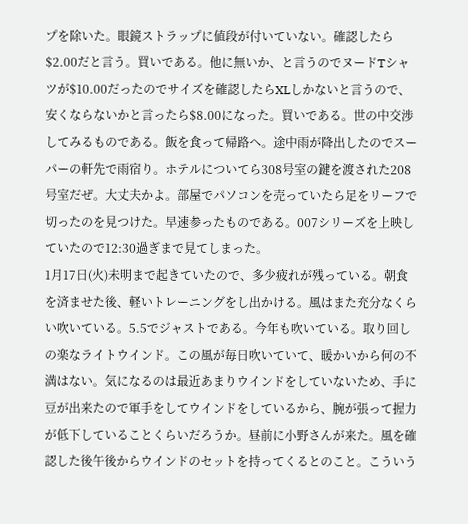プを除いた。眼鏡ストラップに値段が付いていない。確認したら$2.00だと言う。買いである。他に無いか、と言うのでヌードTシャツが$10.00だったのでサイズを確認したらXLしかないと言うので、安くならないかと言ったら$8.00になった。買いである。世の中交渉してみるものである。飯を食って帰路へ。途中雨が降出したのでスーパーの軒先で雨宿り。ホテルについてら308号室の鍵を渡された208号室だぜ。大丈夫かよ。部屋でパソコンを売っていたら足をリーフで切ったのを見つけた。早速参ったものである。007シリーズを上映していたので12:30過ぎまで見てしまった。
1月17日(火)未明まで起きていたので、多少疲れが残っている。朝食を済ませた後、軽いトレーニングをし出かける。風はまた充分なくらい吹いている。5.5でジャストである。今年も吹いている。取り回しの楽なライトウインド。この風が毎日吹いていて、暖かいから何の不満はない。気になるのは最近あまりウインドをしていないため、手に豆が出来たので軍手をしてウインドをしているから、腕が張って握力が低下していることくらいだろうか。昼前に小野さんが来た。風を確認した後午後からウインドのセットを持ってくるとのこと。こういう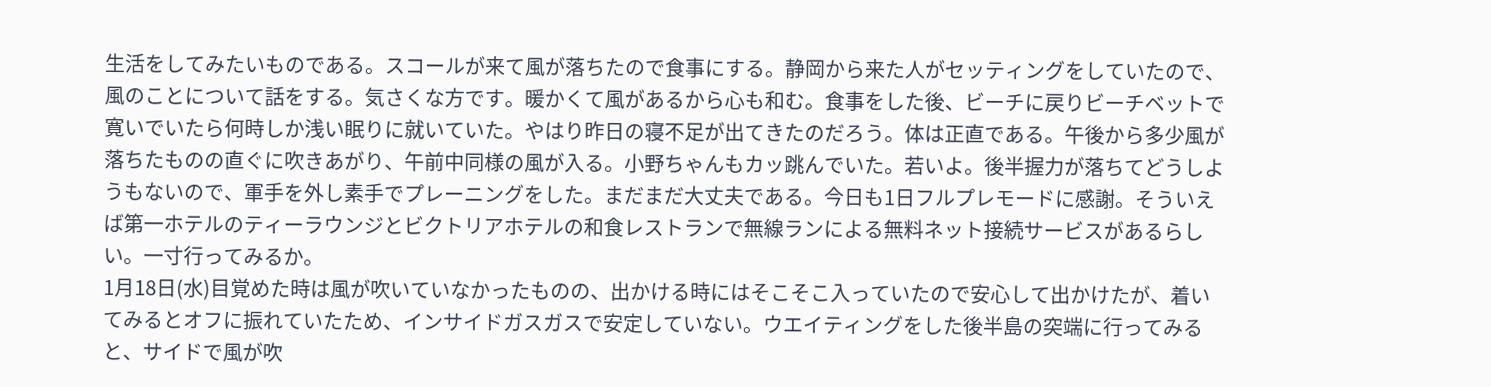生活をしてみたいものである。スコールが来て風が落ちたので食事にする。静岡から来た人がセッティングをしていたので、風のことについて話をする。気さくな方です。暖かくて風があるから心も和む。食事をした後、ビーチに戻りビーチベットで寛いでいたら何時しか浅い眠りに就いていた。やはり昨日の寝不足が出てきたのだろう。体は正直である。午後から多少風が落ちたものの直ぐに吹きあがり、午前中同様の風が入る。小野ちゃんもカッ跳んでいた。若いよ。後半握力が落ちてどうしようもないので、軍手を外し素手でプレーニングをした。まだまだ大丈夫である。今日も1日フルプレモードに感謝。そういえば第一ホテルのティーラウンジとビクトリアホテルの和食レストランで無線ランによる無料ネット接続サービスがあるらしい。一寸行ってみるか。
1月18日(水)目覚めた時は風が吹いていなかったものの、出かける時にはそこそこ入っていたので安心して出かけたが、着いてみるとオフに振れていたため、インサイドガスガスで安定していない。ウエイティングをした後半島の突端に行ってみると、サイドで風が吹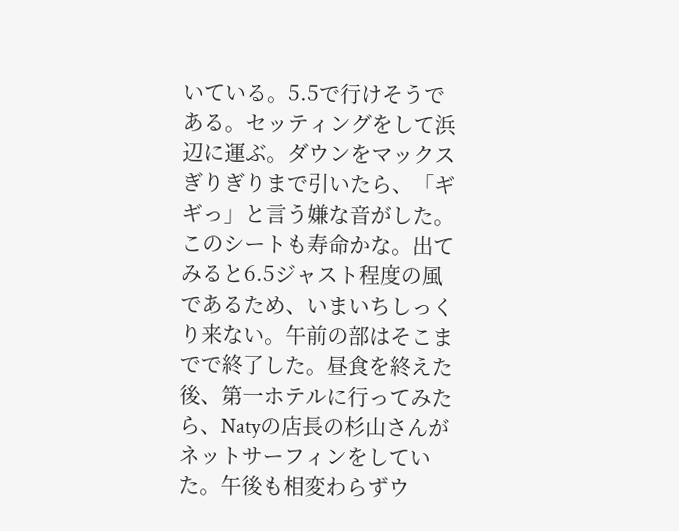いている。5.5で行けそうである。セッティングをして浜辺に運ぶ。ダウンをマックスぎりぎりまで引いたら、「ギギっ」と言う嫌な音がした。このシートも寿命かな。出てみると6.5ジャスト程度の風であるため、いまいちしっくり来ない。午前の部はそこまでで終了した。昼食を終えた後、第一ホテルに行ってみたら、Natyの店長の杉山さんがネットサーフィンをしていた。午後も相変わらずウ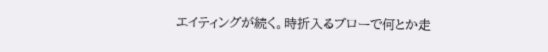エイティングが続く。時折入るブローで何とか走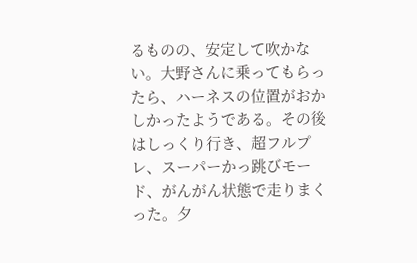るものの、安定して吹かない。大野さんに乗ってもらったら、ハーネスの位置がおかしかったようである。その後はしっくり行き、超フルプレ、スーパーかっ跳びモード、がんがん状態で走りまくった。夕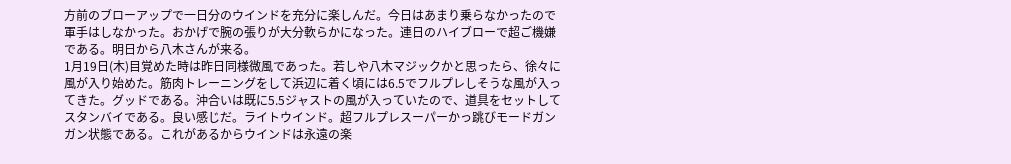方前のブローアップで一日分のウインドを充分に楽しんだ。今日はあまり乗らなかったので軍手はしなかった。おかげで腕の張りが大分軟らかになった。連日のハイブローで超ご機嫌である。明日から八木さんが来る。
1月19日(木)目覚めた時は昨日同様微風であった。若しや八木マジックかと思ったら、徐々に風が入り始めた。筋肉トレーニングをして浜辺に着く頃には6.5でフルプレしそうな風が入ってきた。グッドである。沖合いは既に5.5ジャストの風が入っていたので、道具をセットしてスタンバイである。良い感じだ。ライトウインド。超フルプレスーパーかっ跳びモードガンガン状態である。これがあるからウインドは永遠の楽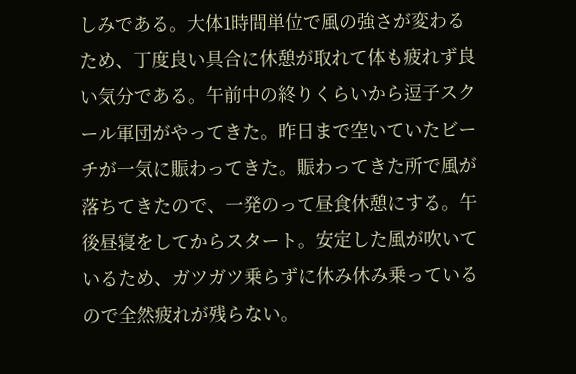しみである。大体1時間単位で風の強さが変わるため、丁度良い具合に休憩が取れて体も疲れず良い気分である。午前中の終りくらいから逗子スクール軍団がやってきた。昨日まで空いていたビーチが一気に賑わってきた。賑わってきた所で風が落ちてきたので、一発のって昼食休憩にする。午後昼寝をしてからスタート。安定した風が吹いているため、ガツガツ乗らずに休み休み乗っているので全然疲れが残らない。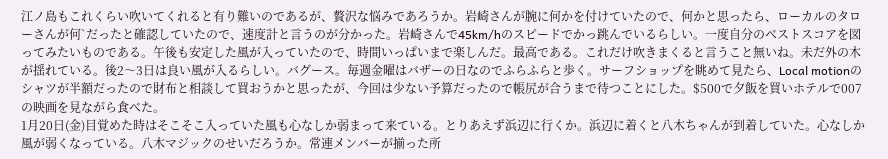江ノ島もこれくらい吹いてくれると有り難いのであるが、贅沢な悩みであろうか。岩崎さんが腕に何かを付けていたので、何かと思ったら、ローカルのタローさんが何`だったと確認していたので、速度計と言うのが分かった。岩崎さんで45km/hのスピードでかっ跳んでいるらしい。一度自分のベストスコアを図ってみたいものである。午後も安定した風が入っていたので、時間いっぱいまで楽しんだ。最高である。これだけ吹きまくると言うこと無いね。未だ外の木が揺れている。後2〜3日は良い風が入るらしい。バグース。毎週金曜はバザーの日なのでふらふらと歩く。サーフショップを眺めて見たら、Local motionのシャツが半額だったので財布と相談して買おうかと思ったが、今回は少ない予算だったので帳尻が合うまで待つことにした。$500で夕飯を買いホテルで007の映画を見ながら食べた。
1月20日(金)目覚めた時はそこそこ入っていた風も心なしか弱まって来ている。とりあえず浜辺に行くか。浜辺に着くと八木ちゃんが到着していた。心なしか風が弱くなっている。八木マジックのせいだろうか。常連メンバーが揃った所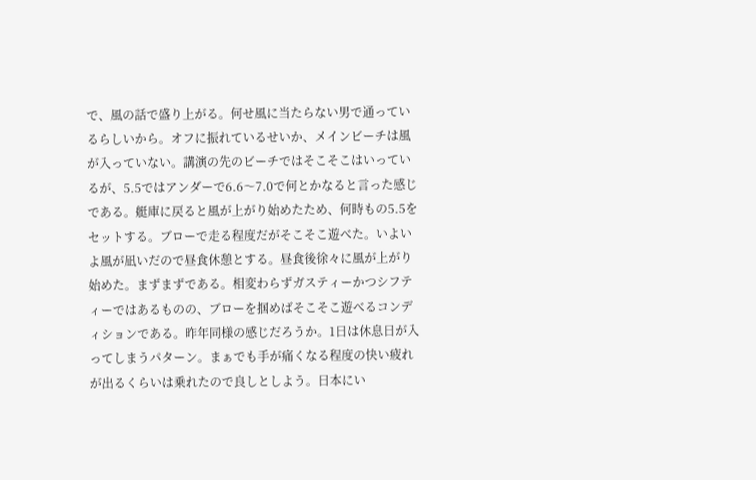で、風の話で盛り上がる。何せ風に当たらない男で通っているらしいから。オフに振れているせいか、メインビーチは風が入っていない。講演の先のビーチではそこそこはいっているが、5.5ではアンダーで6.6〜7.0で何とかなると言った感じである。艇庫に戻ると風が上がり始めたため、何時もの5.5をセットする。ブローで走る程度だがそこそこ遊べた。いよいよ風が凪いだので昼食休憩とする。昼食後徐々に風が上がり始めた。まずまずである。相変わらずガスティーかつシフティーではあるものの、ブローを掴めばそこそこ遊べるコンディションである。昨年同様の感じだろうか。1日は休息日が入ってしまうパターン。まぁでも手が痛くなる程度の快い疲れが出るくらいは乗れたので良しとしよう。日本にい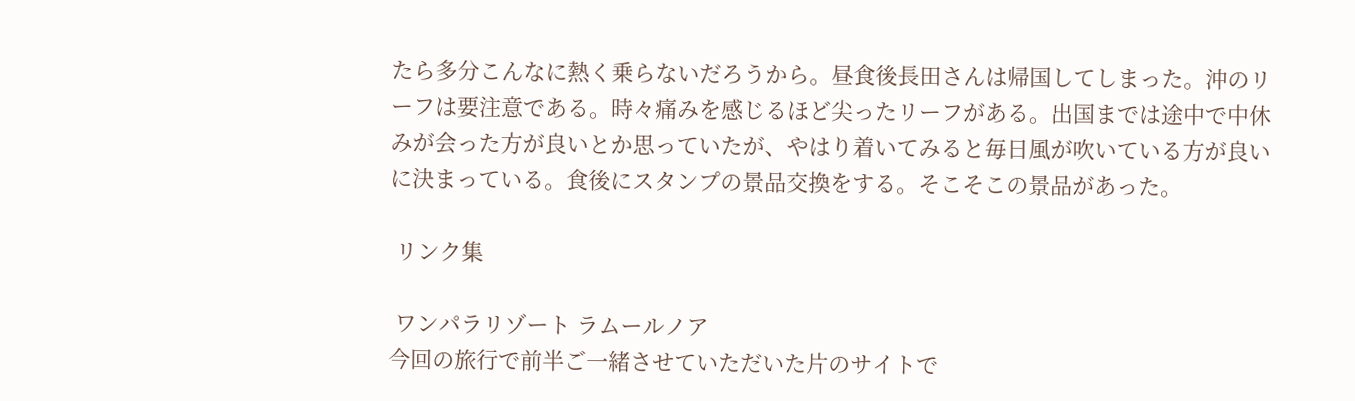たら多分こんなに熱く乗らないだろうから。昼食後長田さんは帰国してしまった。沖のリーフは要注意である。時々痛みを感じるほど尖ったリーフがある。出国までは途中で中休みが会った方が良いとか思っていたが、やはり着いてみると毎日風が吹いている方が良いに決まっている。食後にスタンプの景品交換をする。そこそこの景品があった。

 リンク集

 ワンパラリゾート ラムールノア
今回の旅行で前半ご一緒させていただいた片のサイトで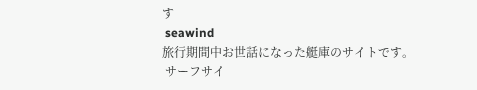す
 seawind
旅行期間中お世話になった艇庫のサイトです。
 サーフサイ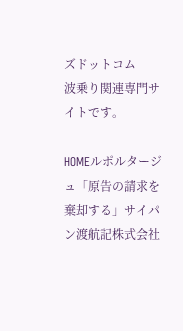ズドットコム
波乗り関連専門サイトです。

HOMEルポルタージュ「原告の請求を棄却する」サイパン渡航記株式会社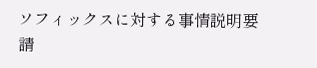ソフィックスに対する事情説明要請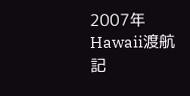2007年Hawaii渡航記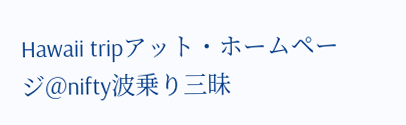Hawaii tripアット・ホームページ@nifty波乗り三昧